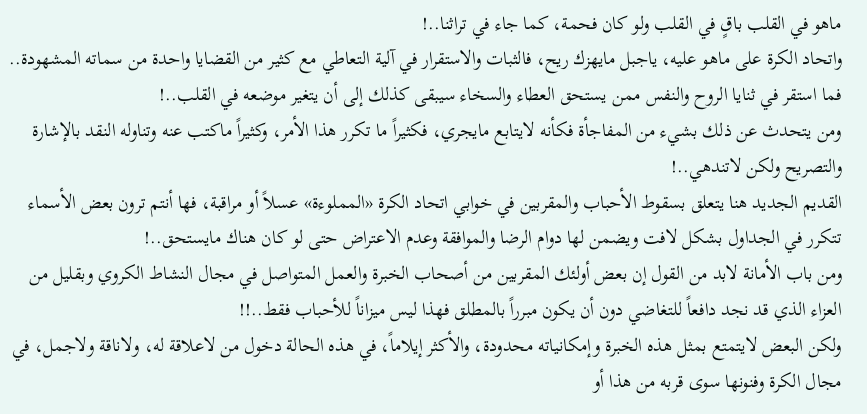ماهو في القلب باقٍ في القلب ولو كان فحمة، كما جاء في تراثنا..!
واتحاد الكرة على ماهو عليه، ياجبل مايهزك ريح، فالثبات والاستقرار في آلية التعاطي مع كثير من القضايا واحدة من سماته المشهودة..
فما استقر في ثنايا الروح والنفس ممن يستحق العطاء والسخاء سيبقى كذلك إلى أن يتغير موضعه في القلب..!
ومن يتحدث عن ذلك بشيء من المفاجأة فكأنه لايتابع مايجري، فكثيراً ما تكرر هذا الأمر، وكثيراً ماكتب عنه وتناوله النقد بالإشارة والتصريح ولكن لاتندهي..!
القديم الجديد هنا يتعلق بسقوط الأحباب والمقربين في خوابي اتحاد الكرة «المملوءة» عسلاً أو مراقبة، فها أنتم ترون بعض الأسماء تتكرر في الجداول بشكل لافت ويضمن لها دوام الرضا والموافقة وعدم الاعتراض حتى لو كان هناك مايستحق..!
ومن باب الأمانة لابد من القول إن بعض أولئك المقربين من أصحاب الخبرة والعمل المتواصل في مجال النشاط الكروي وبقليل من العزاء الذي قد نجد دافعاً للتغاضي دون أن يكون مبرراً بالمطلق فهذا ليس ميزاناً للأحباب فقط..!!
ولكن البعض لايتمتع بمثل هذه الخبرة وإمكانياته محدودة، والأكثر إيلاماً، في هذه الحالة دخول من لاعلاقة له، ولاناقة ولاجمل، في مجال الكرة وفنونها سوى قربه من هذا أو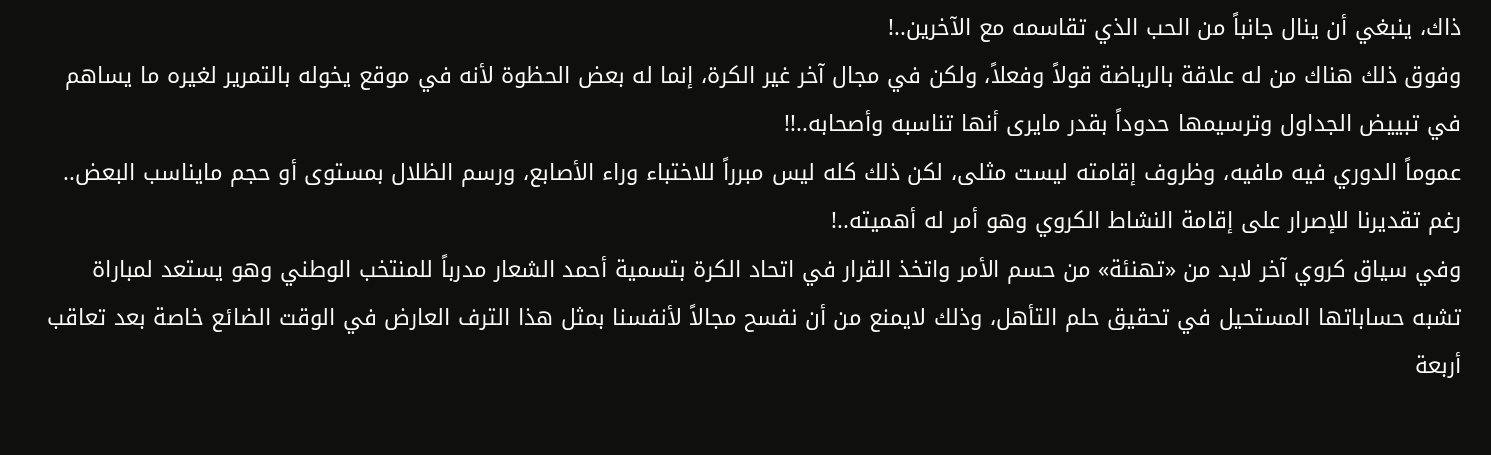ذاك، ينبغي أن ينال جانباً من الحب الذي تقاسمه مع الآخرين..!
وفوق ذلك هناك من له علاقة بالرياضة قولاً وفعلاً، ولكن في مجال آخر غير الكرة، إنما له بعض الحظوة لأنه في موقع يخوله بالتمرير لغيره ما يساهم في تبييض الجداول وترسيمها حدوداً بقدر مايرى أنها تناسبه وأصحابه..!!
عموماً الدوري فيه مافيه، وظروف إقامته ليست مثلى، لكن ذلك كله ليس مبرراً للاختباء وراء الأصابع، ورسم الظلال بمستوى أو حجم مايناسب البعض.. رغم تقديرنا للإصرار على إقامة النشاط الكروي وهو أمر له أهميته..!
وفي سياق كروي آخر لابد من «تهنئة» من حسم الأمر واتخذ القرار في اتحاد الكرة بتسمية أحمد الشعار مدرباً للمنتخب الوطني وهو يستعد لمباراة تشبه حساباتها المستحيل في تحقيق حلم التأهل، وذلك لايمنع من أن نفسح مجالاً لأنفسنا بمثل هذا الترف العارض في الوقت الضائع خاصة بعد تعاقب أربعة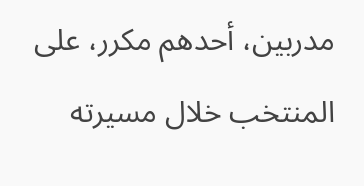مدربين، أحدهم مكرر، على المنتخب خلال مسيرته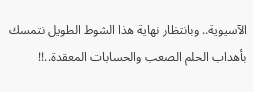الآسيوية.. وبانتظار نهاية هذا الشوط الطويل نتمسك بأهداب الحلم الصعب والحسابات المعقدة..!!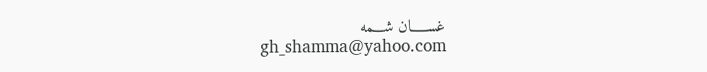غســـــان شـــمه
gh_shamma@yahoo.com